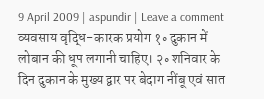9 April 2009 | aspundir | Leave a comment व्यवसाय वृद्धि-कारक प्रयोग १॰ दुकान में लोबान की धूप लगानी चाहिए। २॰ शनिवार के दिन दुकान के मुख्य द्वार पर बेदाग नींबू एवं सात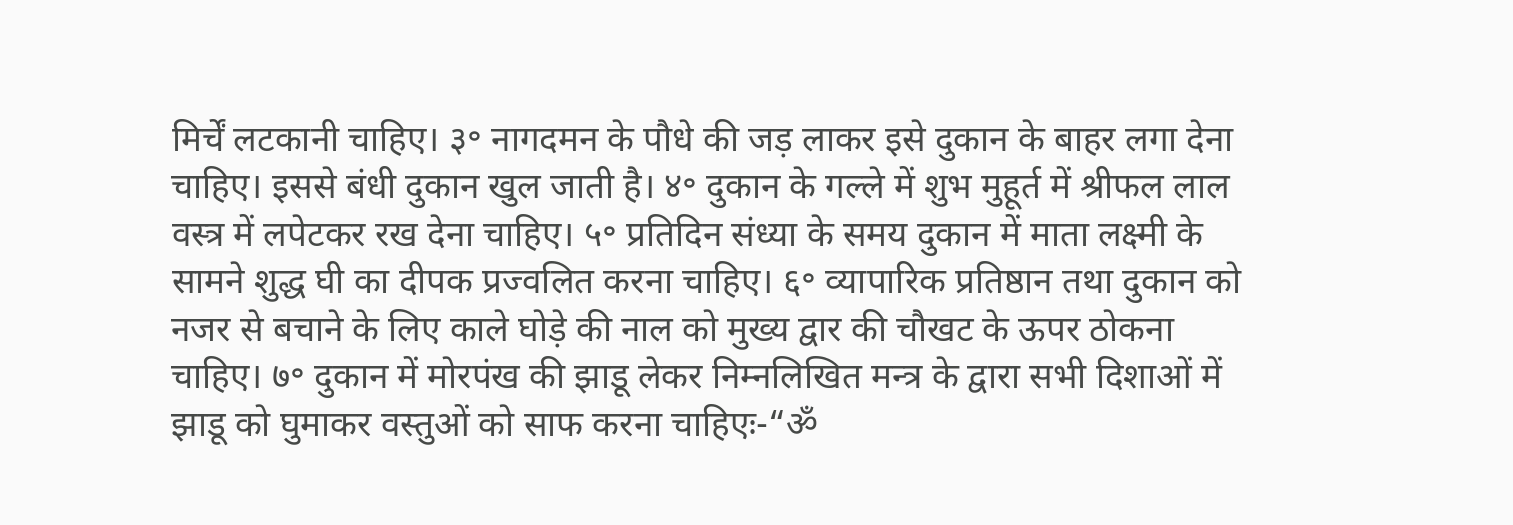मिर्चें लटकानी चाहिए। ३॰ नागदमन के पौधे की जड़ लाकर इसे दुकान के बाहर लगा देना चाहिए। इससे बंधी दुकान खुल जाती है। ४॰ दुकान के गल्ले में शुभ मुहूर्त में श्रीफल लाल वस्त्र में लपेटकर रख देना चाहिए। ५॰ प्रतिदिन संध्या के समय दुकान में माता लक्ष्मी के सामने शुद्ध घी का दीपक प्रज्वलित करना चाहिए। ६॰ व्यापारिक प्रतिष्ठान तथा दुकान को नजर से बचाने के लिए काले घोड़े की नाल को मुख्य द्वार की चौखट के ऊपर ठोकना चाहिए। ७॰ दुकान में मोरपंख की झाडू लेकर निम्नलिखित मन्त्र के द्वारा सभी दिशाओं में झाडू को घुमाकर वस्तुओं को साफ करना चाहिएः-“ॐ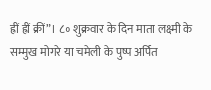ह्रीं ह्रीं क्रीं”। ८॰ शुक्रवार के दिन माता लक्ष्मी के सम्मुख मोगरे या चमेली के पुष्प अर्पित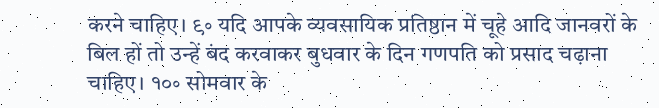करने चाहिए। ९॰ यदि आपके व्यवसायिक प्रतिष्ठान में चूहे आदि जानवरों के बिल हों तो उन्हें बंद करवाकर बुधवार के दिन गणपति को प्रसाद चढ़ाना चाहिए। १०॰ सोमवार के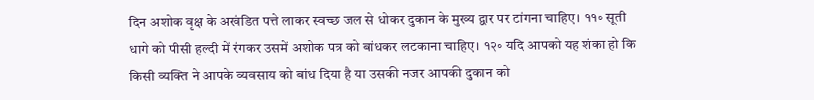दिन अशोक वृक्ष के अखंडित पत्ते लाकर स्वच्छ जल से धोकर दुकान के मुख्य द्वार पर टांगना चाहिए। ११॰ सूती धागे को पीसी हल्दी में रंगकर उसमें अशोक पत्र को बांधकर लटकाना चाहिए। १२॰ यदि आपको यह शंका हो कि किसी व्यक्ति ने आपके व्यवसाय को बांध दिया है या उसकी नजर आपकी दुकान को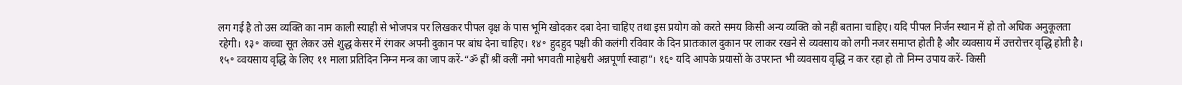लग गई है तो उस व्यक्ति का नाम काली स्याही से भोजपत्र पर लिखकर पीपल वृक्ष के पास भूमि खोदकर दबा देना चाहिए तथा इस प्रयोग को करते समय किसी अन्य व्यक्ति को नहीं बताना चाहिए। यदि पीपल निर्जन स्थान में हो तो अधिक अनुकूलता रहेगी। १३॰ कच्चा सूत लेकर उसे शुद्ध केसर में रंगकर अपनी दुकान पर बांध देना चाहिए। १४॰ हुदहुद पक्षी की कलंगी रविवार के दिन प्रातःकाल दुकान पर लाकर रखने से व्यवसाय को लगी नजर समाप्त होती है और व्यवसाय में उत्तरोत्तर वृद्धि होती है। १५॰ व्वयसाय वृद्धि के लिए ११ माला प्रतिदिन निम्न मन्त्र का जाप करें-“ॐ ह्रीं श्रीं क्लीं नमो भगवती माहेश्वरी अन्नपूर्णा स्वाहा”। १६॰ यदि आपके प्रयासों के उपरान्त भी व्यवसाय वृद्धि न कर रहा हो तो निम्न उपाय करें- किसी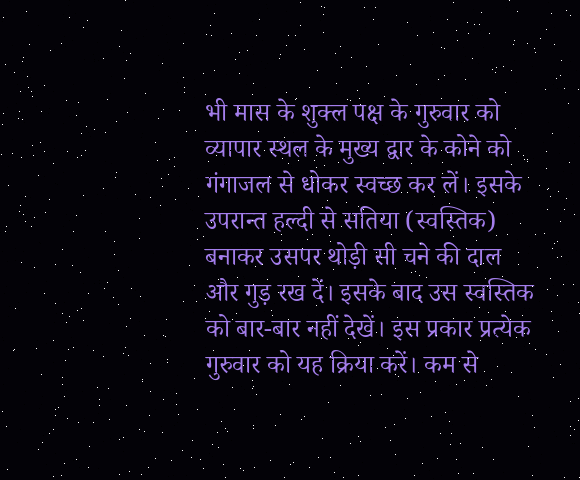भी मास के शुक्ल पक्ष के गुरुवार को व्यापार स्थल के मुख्य द्वार के कोने को गंगाजल से धोकर स्वच्छ कर लें। इसके उपरान्त हल्दी से सतिया (स्वस्तिक) बनाकर उसपर थोड़ी सी चने की दाल और गुड़ रख दें। इसके बाद उस स्वस्तिक को बार-बार नहीं देखें। इस प्रकार प्रत्येक गुरुवार को यह क्रिया करें। कम से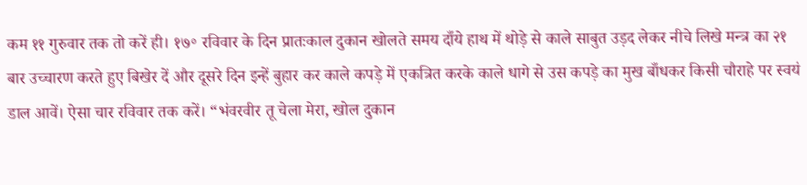कम ११ गुरुवार तक तो करें ही। १७॰ रविवार के दिन प्रातःकाल दुकान खोलते समय दाँये हाथ में थोड़े से काले साबुत उड़द लेकर नीचे लिखे मन्त्र का २१ बार उच्चारण करते हुए बिखेर दें और दूसरे दिन इन्हें बुहार कर काले कपड़े में एकत्रित करके काले धागे से उस कपड़े का मुख बाँधकर किसी चौराहे पर स्वयं डाल आवें। ऐसा चार रविवार तक करें। “भंवरवीर तू चेला मेरा, खोल दुकान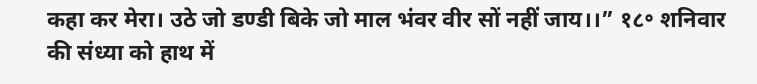कहा कर मेरा। उठे जो डण्डी बिके जो माल भंवर वीर सों नहीं जाय।।” १८॰ शनिवार की संध्या को हाथ में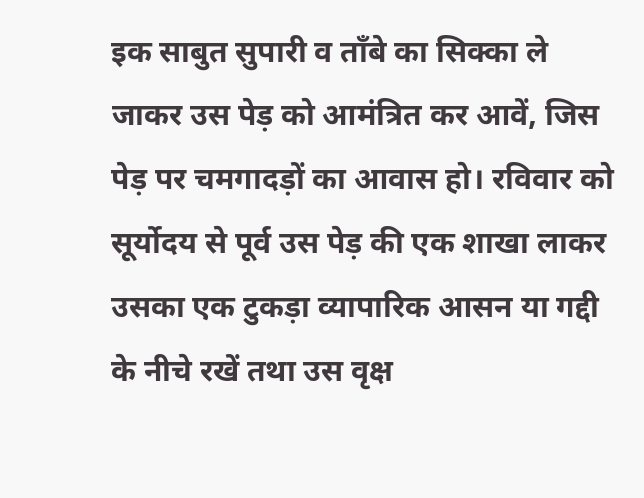इक साबुत सुपारी व ताँबे का सिक्का ले जाकर उस पेड़ को आमंत्रित कर आवें, जिस पेड़ पर चमगादड़ों का आवास हो। रविवार को सूर्योदय से पूर्व उस पेड़ की एक शाखा लाकर उसका एक टुकड़ा व्यापारिक आसन या गद्दी के नीचे रखें तथा उस वृक्ष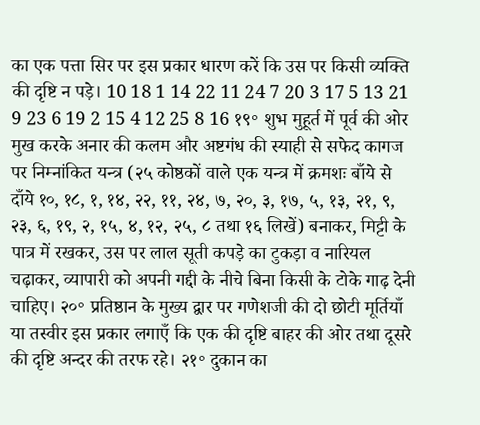का एक पत्ता सिर पर इस प्रकार धारण करें कि उस पर किसी व्यक्ति की दृष्टि न पड़े। 10 18 1 14 22 11 24 7 20 3 17 5 13 21 9 23 6 19 2 15 4 12 25 8 16 १९॰ शुभ मुहूर्त में पूर्व की ओर मुख करके अनार की कलम और अष्टगंध की स्याही से सफेद कागज पर निम्नांकित यन्त्र (२५ कोष्ठकों वाले एक यन्त्र में क्रमशः बाँये से दाँये १०, १८, १, १४, २२, ११, २४, ७, २०, ३, १७, ५, १३, २१, ९, २३, ६, १९, २, १५, ४, १२, २५, ८ तथा १६ लिखें) बनाकर, मिट्टी के पात्र में रखकर, उस पर लाल सूती कपड़े का टुकड़ा व नारियल चढ़ाकर, व्यापारी को अपनी गद्दी के नीचे बिना किसी के टोके गाढ़ देनी चाहिए। २०॰ प्रतिष्ठान के मुख्य द्वार पर गणेशजी की दो छोटी मूर्तियाँ या तस्वीर इस प्रकार लगाएँ कि एक की दृष्टि बाहर की ओर तथा दूसरे की दृष्टि अन्दर की तरफ रहे। २१॰ दुकान का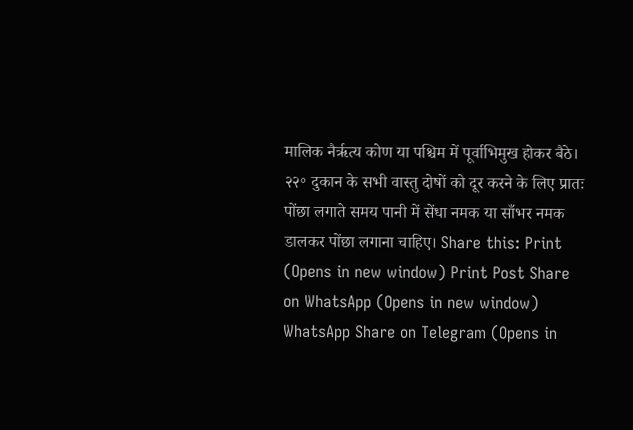मालिक नैर्ऋत्य कोण या पश्चिम में पूर्वाभिमुख होकर बैठे। २२॰ दुकान के सभी वास्तु दोषों को दूर करने के लिए प्रातः पोंछा लगाते समय पानी में सेंधा नमक या साँभर नमक डालकर पोंछा लगाना चाहिए। Share this: Print (Opens in new window) Print Post Share on WhatsApp (Opens in new window) WhatsApp Share on Telegram (Opens in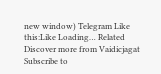new window) Telegram Like this:Like Loading… Related Discover more from Vaidicjagat Subscribe to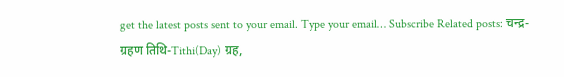get the latest posts sent to your email. Type your email… Subscribe Related posts: चन्द्र-ग्रहण तिथि-Tithi(Day) ग्रह,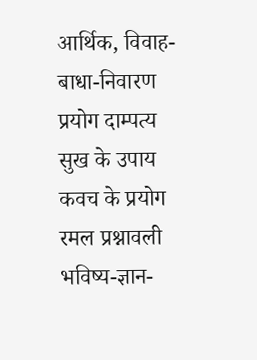आर्थिक, विवाह-बाधा-निवारण प्रयोग दाम्पत्य सुख के उपाय कवच के प्रयोग रमल प्रश्नावली भविष्य-ज्ञान-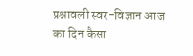प्रश्नावली स्वर-विज्ञान आज का दिन कैसा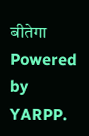बीतेगा Powered by YARPP.